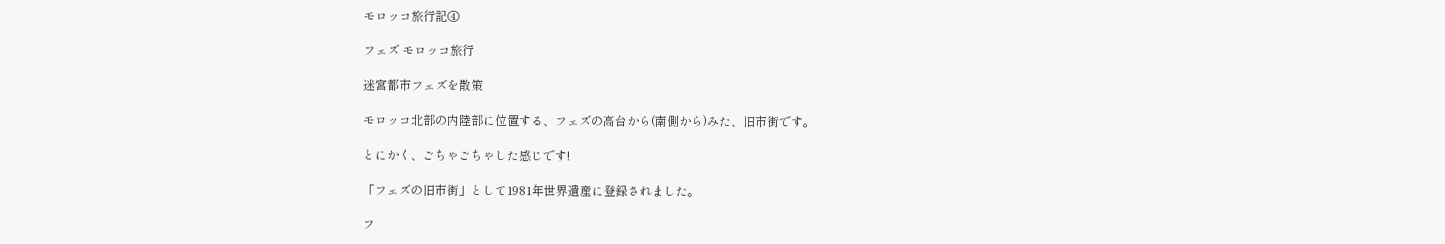モロッコ旅行記④

フェズ モロッコ旅行

迷宮都市フェズを散策

モロッコ北部の内陸部に位置する、フェズの高台から(南側から)みた、旧市街です。

とにかく、ごちゃごちゃした感じです!

「フェズの旧市街」として1981年世界遺産に登録されました。

フ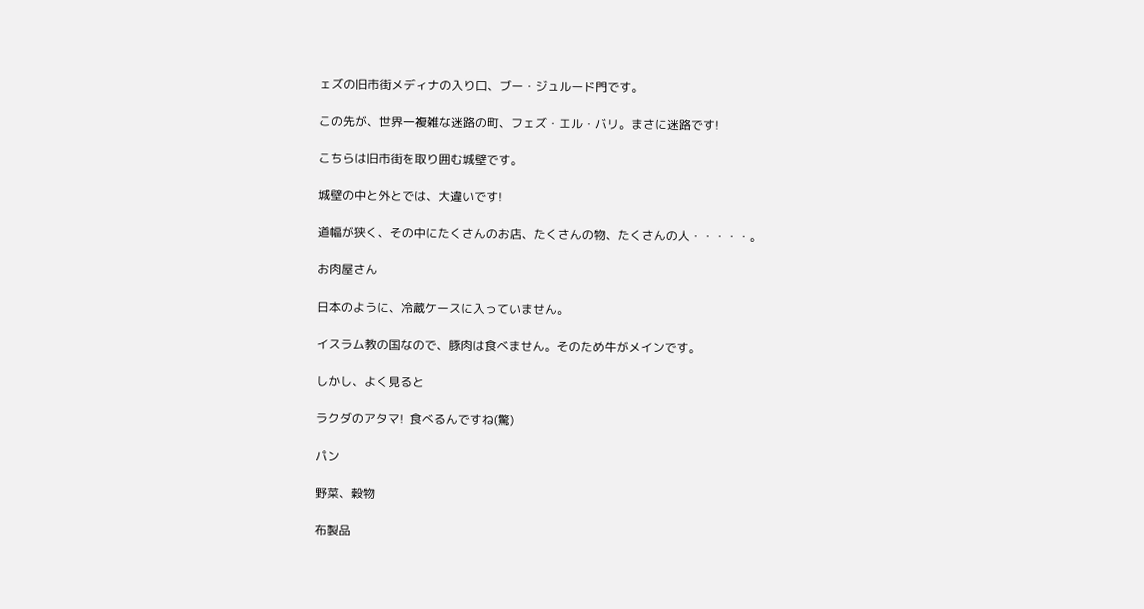ェズの旧市街メディナの入り口、ブー・ジュルード門です。

この先が、世界一複雑な迷路の町、フェズ・エル・バリ。まさに迷路です!

こちらは旧市街を取り囲む城壁です。

城壁の中と外とでは、大違いです!

道幅が狭く、その中にたくさんのお店、たくさんの物、たくさんの人・・・・・。

お肉屋さん

日本のように、冷蔵ケースに入っていません。

イスラム教の国なので、豚肉は食べません。そのため牛がメインです。

しかし、よく見ると

ラクダのアタマ!  食べるんですね(驚)

パン

野菜、穀物

布製品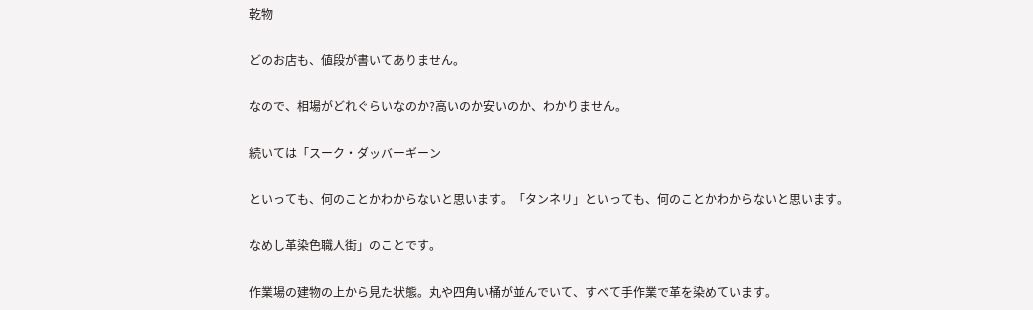乾物

どのお店も、値段が書いてありません。

なので、相場がどれぐらいなのか?高いのか安いのか、わかりません。

続いては「スーク・ダッバーギーン

といっても、何のことかわからないと思います。「タンネリ」といっても、何のことかわからないと思います。

なめし革染色職人街」のことです。

作業場の建物の上から見た状態。丸や四角い桶が並んでいて、すべて手作業で革を染めています。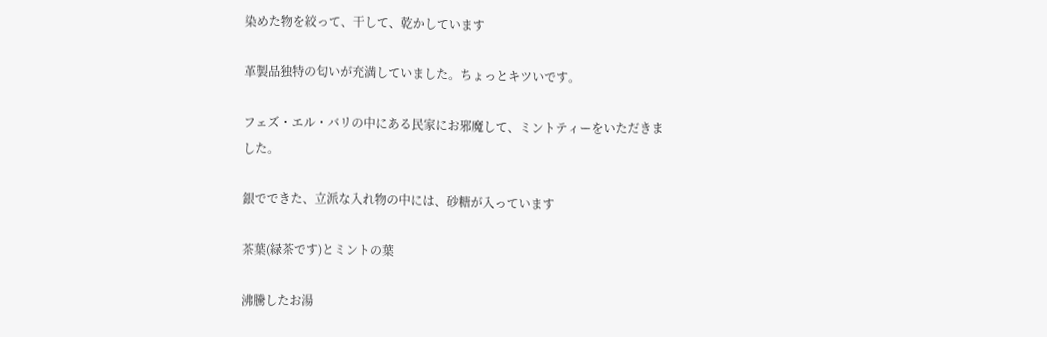染めた物を絞って、干して、乾かしています

革製品独特の匂いが充満していました。ちょっとキツいです。

フェズ・エル・バリの中にある民家にお邪魔して、ミントティーをいただきました。

銀でできた、立派な入れ物の中には、砂糖が入っています

茶葉(緑茶です)とミントの葉

沸騰したお湯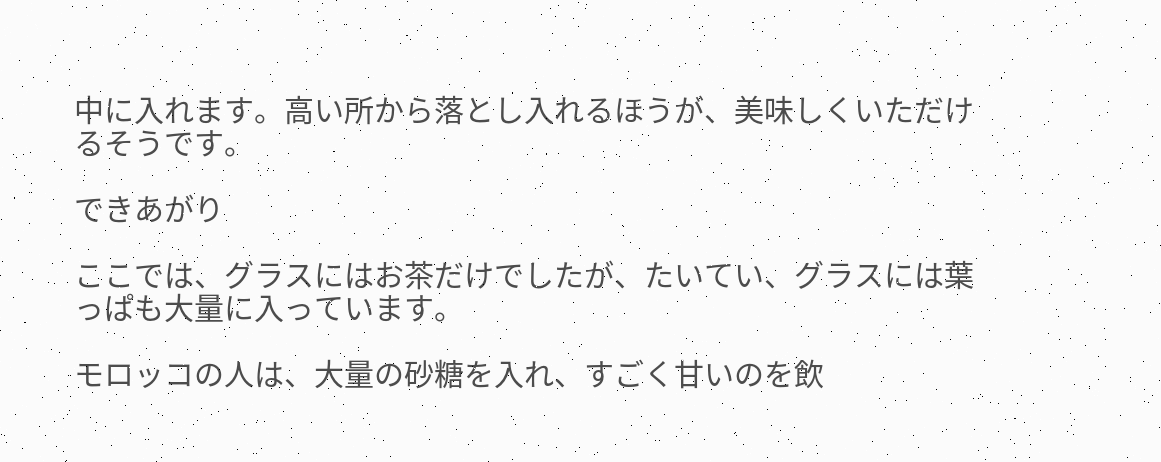中に入れます。高い所から落とし入れるほうが、美味しくいただけるそうです。

できあがり

ここでは、グラスにはお茶だけでしたが、たいてい、グラスには葉っぱも大量に入っています。

モロッコの人は、大量の砂糖を入れ、すごく甘いのを飲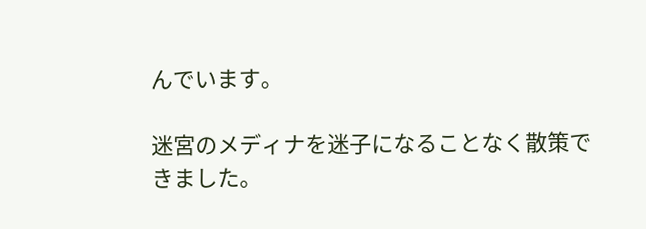んでいます。

迷宮のメディナを迷子になることなく散策できました。